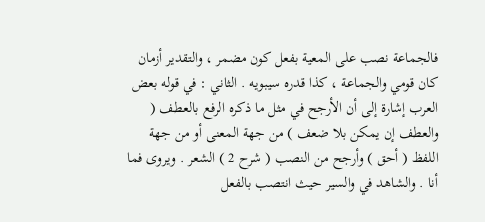فالجماعة نصب على المعية بفعل كون مضمر ، والتقدير أزمان كان قومي والجماعة ، كذا قدره سيبويه . الثاني : في قوله بعض العرب إشارة إلى أن الأرجح في مثل ما ذكره الرفع بالعطف ( والعطف إن يمكن بلا ضعف ) من جهة المعنى أو من جهة اللفظ ( أحق ) وأرجح من النصب ( شرح 2 ) الشعر . ويروى فما أنا . والشاهد في والسير حيث انتصب بالفعل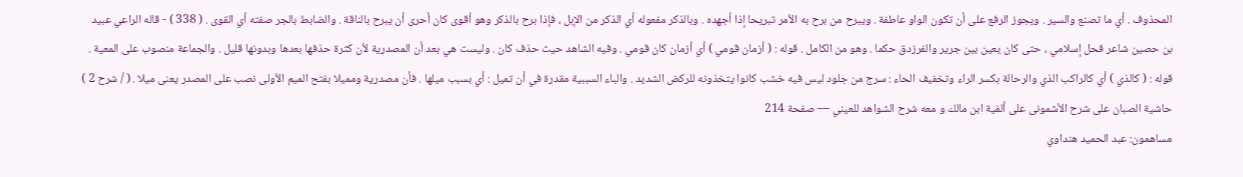المحذوف . أي ما تصنع والسير . ويجوز الرفع على أن تكون الواو عاطفة . ويبرح من برح به الأمر تبريحا إذا أجهده . وبالذكر مفعوله أي الذكر من الإبل ، فإذا برح بالذكر وهو أقوى كان أحرى أن يبرح بالناقة . والضابط بالجر صفته أي القوى . ( 338 ) - قاله الراعي عبيد بن حصين شاعر فحل إسلامي ، حتى كان يعين بين جرير والفرزدق حكما . وهو من الكامل . قوله : ( أزمان قومي ) أي أزمان كان قومي . وفيه الشاهد حيث حذف كان . وليست هي بعد أن المصدرية لأن كثرة حذفها بعدها وبدونها قليل . والجماعة منصوب على المعية . قوله : ( كالذي ) أي كالراكب الذي والرحالة بكسر الراء وتخفيف الحاء : سرج من جلود ليس فيه خشب كانوا يتخذونه للركض الشديد . والباء السببية مقدرة في أن تميل : أي بسبب ميلها . فأن مصدرية ومميلا بفتح الميم الأولى نصب على المصدر يعنى ميلا . ( / شرح 2 )
حاشية الصبان على شرح الأشمونى على ألفية ابن مالك و معه شرح الشواهد للعيني — صفحة 214
مساهمون: عبد الحميد هنداوي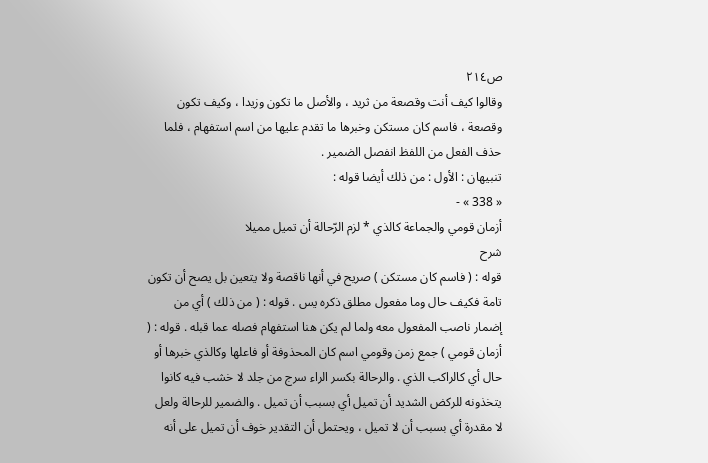ص٢١٤
وقالوا كيف أنت وقصعة من ثريد ، والأصل ما تكون وزيدا ، وكيف تكون وقصعة ، فاسم كان مستكن وخبرها ما تقدم عليها من اسم استفهام ، فلما حذف الفعل من اللفظ انفصل الضمير .
تنبيهان : الأول : من ذلك أيضا قوله :
« 338 » -
أزمان قومي والجماعة كالذي * لزم الرّحالة أن تميل مميلا
شرح
قوله : ( فاسم كان مستكن ) صريح في أنها ناقصة ولا يتعين بل يصح أن تكون تامة فكيف حال وما مفعول مطلق ذكره يس . قوله : ( من ذلك ) أي من إضمار ناصب المفعول معه ولما لم يكن هنا استفهام فصله عما قبله . قوله : ( أزمان قومي ) جمع زمن وقومي اسم كان المحذوفة أو فاعلها وكالذي خبرها أو حال أي كالراكب الذي . والرحالة بكسر الراء سرج من جلد لا خشب فيه كانوا يتخذونه للركض الشديد أن تميل أي بسبب أن تميل . والضمير للرحالة ولعل لا مقدرة أي بسبب أن لا تميل ، ويحتمل أن التقدير خوف أن تميل على أنه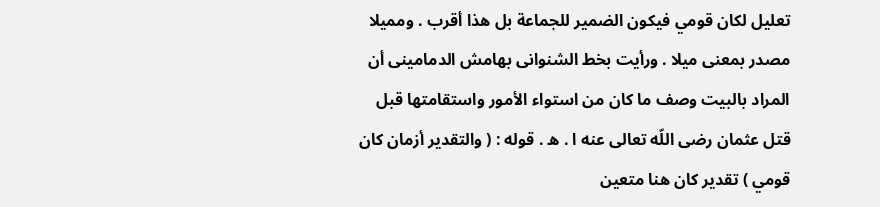تعليل لكان قومي فيكون الضمير للجماعة بل هذا أقرب . ومميلا مصدر بمعنى ميلا . ورأيت بخط الشنوانى بهامش الدمامينى أن المراد بالبيت وصف ما كان من استواء الأمور واستقامتها قبل قتل عثمان رضى اللّه تعالى عنه ا . ه . قوله : ( والتقدير أزمان كان قومي ) تقدير كان هنا متعين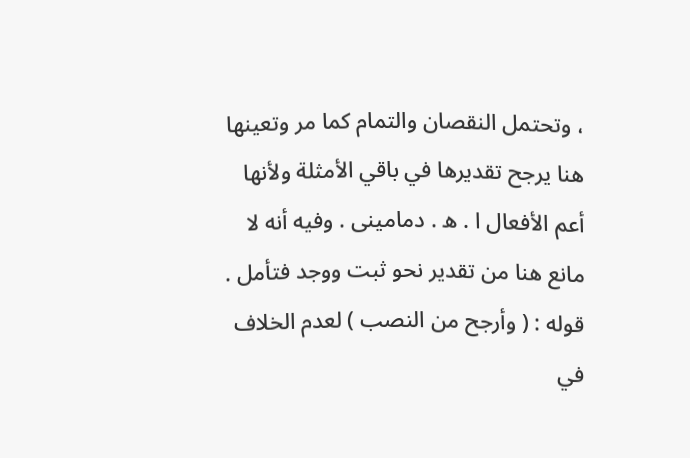، وتحتمل النقصان والتمام كما مر وتعينها هنا يرجح تقديرها في باقي الأمثلة ولأنها أعم الأفعال ا . ه . دمامينى . وفيه أنه لا مانع هنا من تقدير نحو ثبت ووجد فتأمل .
قوله : ( وأرجح من النصب ) لعدم الخلاف في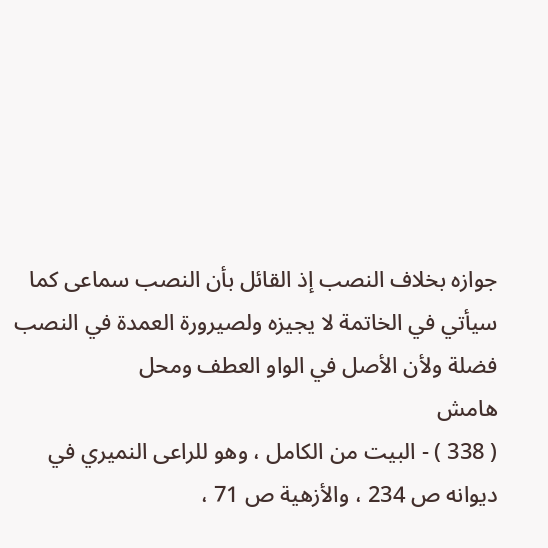جوازه بخلاف النصب إذ القائل بأن النصب سماعى كما سيأتي في الخاتمة لا يجيزه ولصيرورة العمدة في النصب فضلة ولأن الأصل في الواو العطف ومحل
هامش
( 338 ) - البيت من الكامل ، وهو للراعى النميري في ديوانه ص 234 ، والأزهية ص 71 ،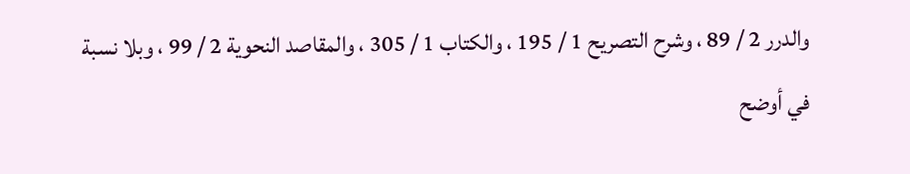والدرر 2 / 89 ، وشرح التصريح 1 / 195 ، والكتاب 1 / 305 ، والمقاصد النحوية 2 / 99 ، وبلا نسبة في أوضح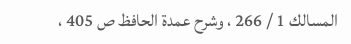المسالك 1 / 266 ، وشرح عمدة الحافظ ص 405 ،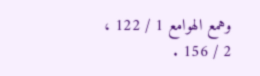وهمع الهوامع 1 / 122 ، 2 / 156 .